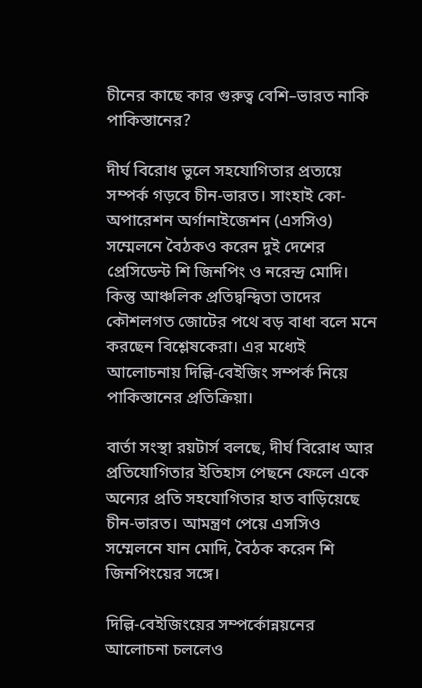চীনের কাছে কার গুরুত্ব বেশি–ভারত নাকি পাকিস্তানের?

দীর্ঘ বিরোধ ভুলে সহযোগিতার প্রত্যয়ে সম্পর্ক গড়বে চীন-ভারত। সাংহাই কো-অপারেশন অর্গানাইজেশন (এসসিও) সম্মেলনে বৈঠকও করেন দুই দেশের প্রেসিডেন্ট শি জিনপিং ও নরেন্দ্র মোদি। কিন্তু আঞ্চলিক প্রতিদ্বন্দ্বিতা তাদের কৌশলগত জোটের পথে বড় বাধা বলে মনে করছেন বিশ্লেষকেরা। এর মধ্যেই আলোচনায় দিল্লি-বেইজিং সম্পর্ক নিয়ে পাকিস্তানের প্রতিক্রিয়া।

বার্তা সংস্থা রয়টার্স বলছে, দীর্ঘ বিরোধ আর প্রতিযোগিতার ইতিহাস পেছনে ফেলে একে অন্যের প্রতি সহযোগিতার হাত বাড়িয়েছে চীন-ভারত। আমন্ত্রণ পেয়ে এসসিও সম্মেলনে যান মোদি, বৈঠক করেন শি জিনপিংয়ের সঙ্গে।

দিল্লি-বেইজিংয়ের সম্পর্কোন্নয়নের আলোচনা চললেও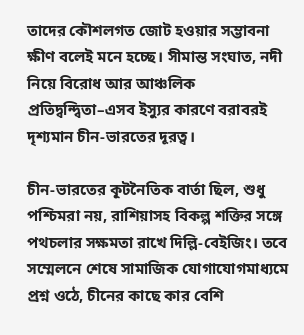তাদের কৌশলগত জোট হওয়ার সম্ভাবনা ক্ষীণ বলেই মনে হচ্ছে। সীমান্ত সংঘাত, নদী নিয়ে বিরোধ আর আঞ্চলিক প্রতিদ্বন্দ্বিতা–এসব ইস্যুর কারণে বরাবরই দৃশ্যমান চীন-ভারতের দূরত্ব।

চীন-ভারতের কূটনৈতিক বার্তা ছিল, শুধু পশ্চিমরা নয়, রাশিয়াসহ বিকল্প শক্তির সঙ্গে পথচলার সক্ষমতা রাখে দিল্লি-বেইজিং। তবে সম্মেলনে শেষে সামাজিক যোগাযোগমাধ্যমে প্রশ্ন ওঠে, চীনের কাছে কার বেশি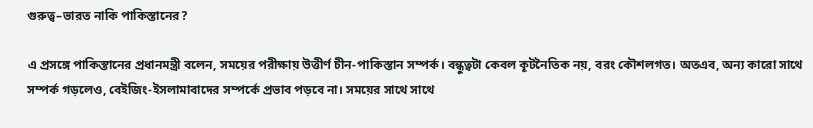গুরুত্ব–ভারত নাকি পাকিস্তানের?

এ প্রসঙ্গে পাকিস্তানের প্রধানমন্ত্রী বলেন, সময়ের পরীক্ষায় উত্তীর্ণ চীন-পাকিস্তান সম্পর্ক। বন্ধুত্বটা কেবল কূটনৈতিক নয়, বরং কৌশলগত। অতএব, অন্য কারো সাথে সম্পর্ক গড়লেও, বেইজিং-ইসলামাবাদের সম্পর্কে প্রভাব পড়বে না। সময়ের সাথে সাথে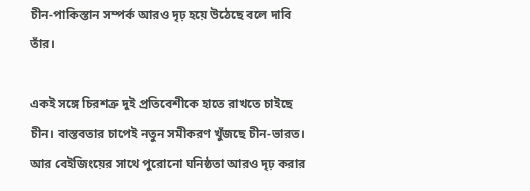চীন-পাকিস্তান সম্পর্ক আরও দৃঢ় হয়ে উঠেছে বলে দাবি তাঁর।

একই সঙ্গে চিরশত্রু দুই প্রতিবেশীকে হাতে রাখতে চাইছে চীন। বাস্তবতার চাপেই নতুন সমীকরণ খুঁজছে চীন-ভারত। আর বেইজিংয়ের সাথে পুরোনো ঘনিষ্ঠতা আরও দৃঢ় করার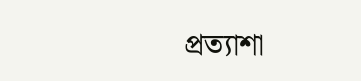প্রত্যাশা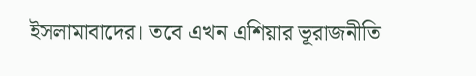ইসলামাবাদের। তবে এখন এশিয়ার ভূরাজনীতি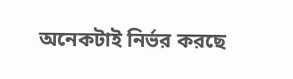অনেকটাই নির্ভর করছে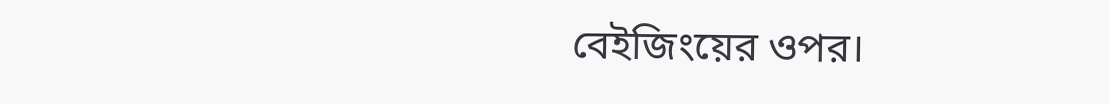বেইজিংয়ের ওপর।